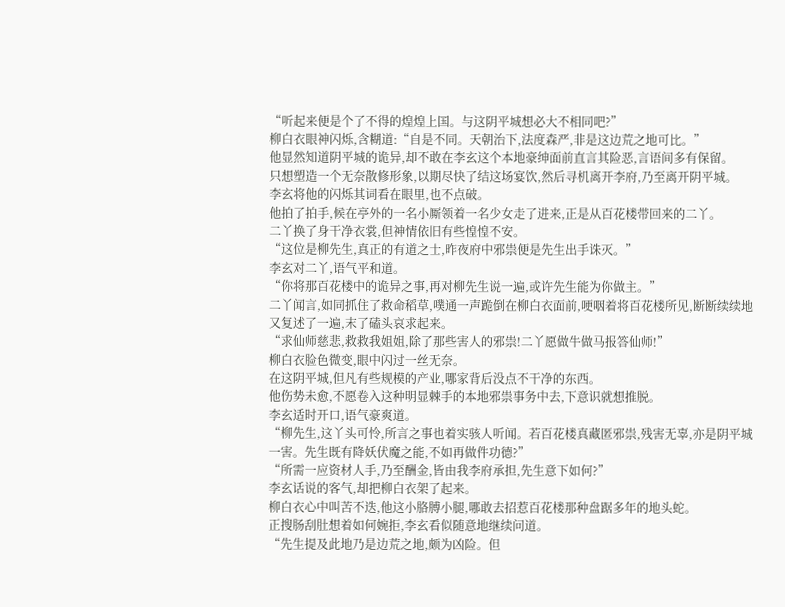“听起来便是个了不得的煌煌上国。与这阴平城想必大不相同吧?”
柳白衣眼神闪烁,含糊道:“自是不同。天朝治下,法度森严,非是这边荒之地可比。”
他显然知道阴平城的诡异,却不敢在李玄这个本地豪绅面前直言其险恶,言语间多有保留。
只想塑造一个无奈散修形象,以期尽快了结这场宴饮,然后寻机离开李府,乃至离开阴平城。
李玄将他的闪烁其词看在眼里,也不点破。
他拍了拍手,候在亭外的一名小厮领着一名少女走了进来,正是从百花楼带回来的二丫。
二丫换了身干净衣裳,但神情依旧有些惶惶不安。
“这位是柳先生,真正的有道之士,昨夜府中邪祟便是先生出手诛灭。”
李玄对二丫,语气平和道。
“你将那百花楼中的诡异之事,再对柳先生说一遍,或许先生能为你做主。”
二丫闻言,如同抓住了救命稻草,噗通一声跪倒在柳白衣面前,哽咽着将百花楼所见,断断续续地又复述了一遍,末了磕头哀求起来。
“求仙师慈悲,救救我姐姐,除了那些害人的邪祟!二丫愿做牛做马报答仙师!”
柳白衣脸色微变,眼中闪过一丝无奈。
在这阴平城,但凡有些规模的产业,哪家背后没点不干净的东西。
他伤势未愈,不愿卷入这种明显棘手的本地邪祟事务中去,下意识就想推脱。
李玄适时开口,语气豪爽道。
“柳先生,这丫头可怜,所言之事也着实骇人听闻。若百花楼真藏匿邪祟,残害无辜,亦是阴平城一害。先生既有降妖伏魔之能,不如再做件功德?”
“所需一应资材人手,乃至酬金,皆由我李府承担,先生意下如何?”
李玄话说的客气,却把柳白衣架了起来。
柳白衣心中叫苦不迭,他这小胳膊小腿,哪敢去招惹百花楼那种盘踞多年的地头蛇。
正搜肠刮肚想着如何婉拒,李玄看似随意地继续问道。
“先生提及此地乃是边荒之地,颇为凶险。但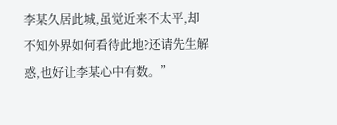李某久居此城,虽觉近来不太平,却不知外界如何看待此地?还请先生解惑,也好让李某心中有数。”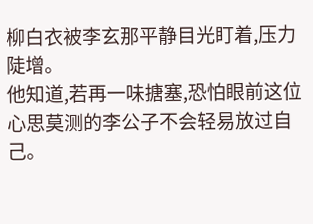柳白衣被李玄那平静目光盯着,压力陡增。
他知道,若再一味搪塞,恐怕眼前这位心思莫测的李公子不会轻易放过自己。